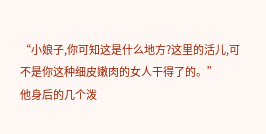“小娘子,你可知这是什么地方?这里的活儿,可不是你这种细皮嫩肉的女人干得了的。”
他身后的几个泼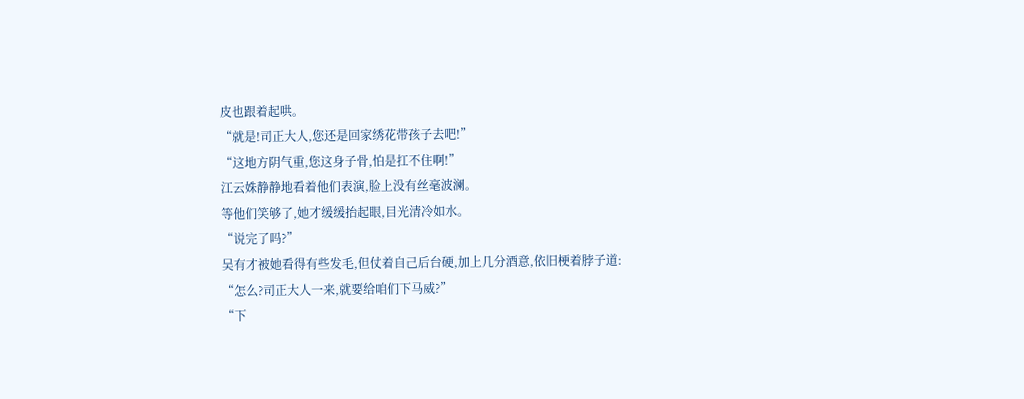皮也跟着起哄。
“就是!司正大人,您还是回家绣花带孩子去吧!”
“这地方阴气重,您这身子骨,怕是扛不住啊!”
江云姝静静地看着他们表演,脸上没有丝毫波澜。
等他们笑够了,她才缓缓抬起眼,目光清冷如水。
“说完了吗?”
吴有才被她看得有些发毛,但仗着自己后台硬,加上几分酒意,依旧梗着脖子道:
“怎么?司正大人一来,就要给咱们下马威?”
“下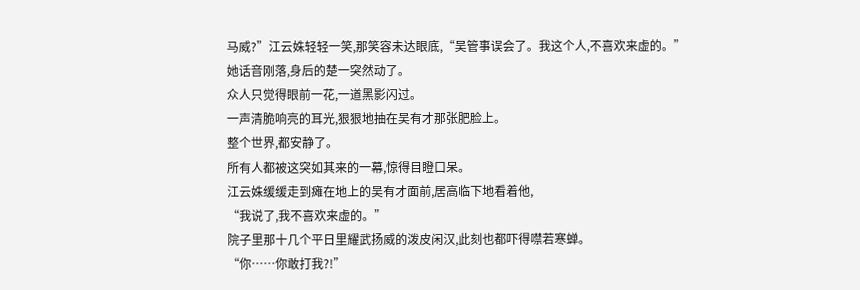马威?”江云姝轻轻一笑,那笑容未达眼底,“吴管事误会了。我这个人,不喜欢来虚的。”
她话音刚落,身后的楚一突然动了。
众人只觉得眼前一花,一道黑影闪过。
一声清脆响亮的耳光,狠狠地抽在吴有才那张肥脸上。
整个世界,都安静了。
所有人都被这突如其来的一幕,惊得目瞪口呆。
江云姝缓缓走到瘫在地上的吴有才面前,居高临下地看着他,
“我说了,我不喜欢来虚的。”
院子里那十几个平日里耀武扬威的泼皮闲汉,此刻也都吓得噤若寒蝉。
“你……你敢打我?!”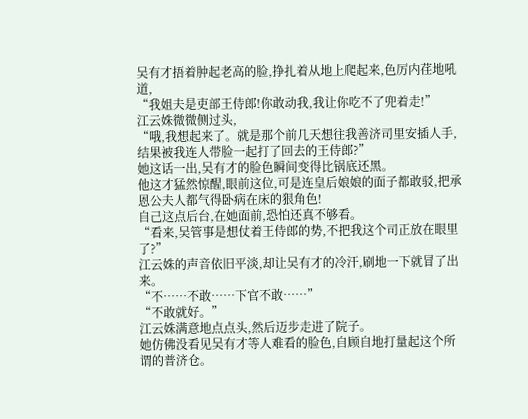吴有才捂着肿起老高的脸,挣扎着从地上爬起来,色厉内荏地吼道,
“我姐夫是吏部王侍郎!你敢动我,我让你吃不了兜着走!”
江云姝微微侧过头,
“哦,我想起来了。就是那个前几天想往我善济司里安插人手,结果被我连人带脸一起打了回去的王侍郎?”
她这话一出,吴有才的脸色瞬间变得比锅底还黑。
他这才猛然惊醒,眼前这位,可是连皇后娘娘的面子都敢驳,把承恩公夫人都气得卧病在床的狠角色!
自己这点后台,在她面前,恐怕还真不够看。
“看来,吴管事是想仗着王侍郎的势,不把我这个司正放在眼里了?”
江云姝的声音依旧平淡,却让吴有才的冷汗,刷地一下就冒了出来。
“不……不敢……下官不敢……”
“不敢就好。”
江云姝满意地点点头,然后迈步走进了院子。
她仿佛没看见吴有才等人难看的脸色,自顾自地打量起这个所谓的普济仓。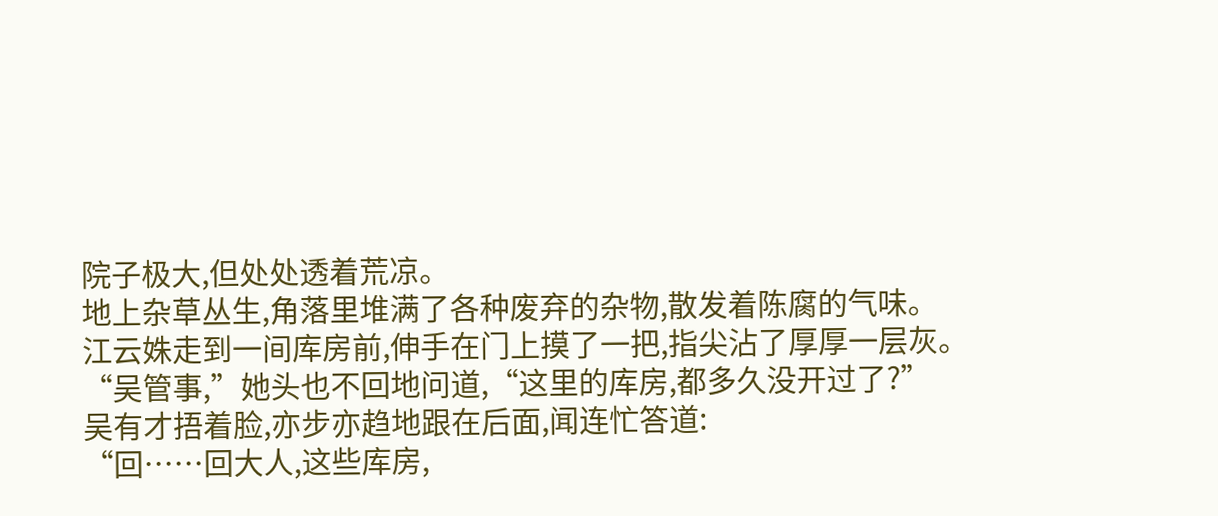院子极大,但处处透着荒凉。
地上杂草丛生,角落里堆满了各种废弃的杂物,散发着陈腐的气味。
江云姝走到一间库房前,伸手在门上摸了一把,指尖沾了厚厚一层灰。
“吴管事,”她头也不回地问道,“这里的库房,都多久没开过了?”
吴有才捂着脸,亦步亦趋地跟在后面,闻连忙答道:
“回……回大人,这些库房,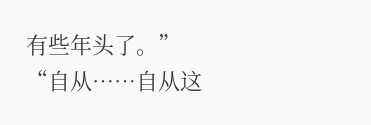有些年头了。”
“自从……自从这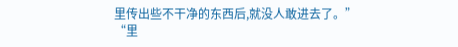里传出些不干净的东西后,就没人敢进去了。”
“里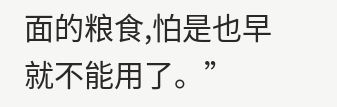面的粮食,怕是也早就不能用了。”